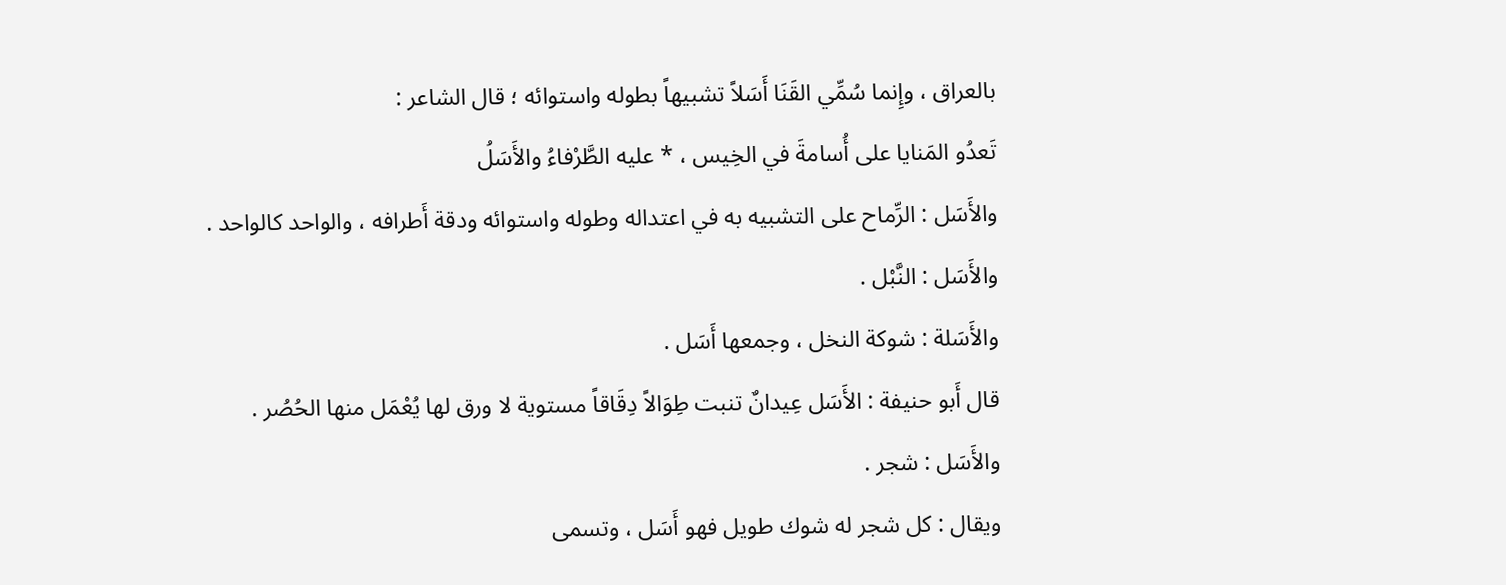بالعراق ، وإِنما سُمِّي القَنَا أَسَلاً تشبيهاً بطوله واستوائه ؛ قال الشاعر :
تَعدُو المَنايا على أُسامةَ في الخِيس ، * عليه الطَّرْفاءُ والأَسَلُ
والأَسَل : الرِّماح على التشبيه به في اعتداله وطوله واستوائه ودقة أَطرافه ، والواحد كالواحد .
والأَسَل : النَّبْل .
والأَسَلة : شوكة النخل ، وجمعها أَسَل .
قال أَبو حنيفة : الأَسَل عِيدانٌ تنبت طِوَالاً دِقَاقاً مستوية لا ورق لها يُعْمَل منها الحُصُر .
والأَسَل : شجر .
ويقال : كل شجر له شوك طويل فهو أَسَل ، وتسمى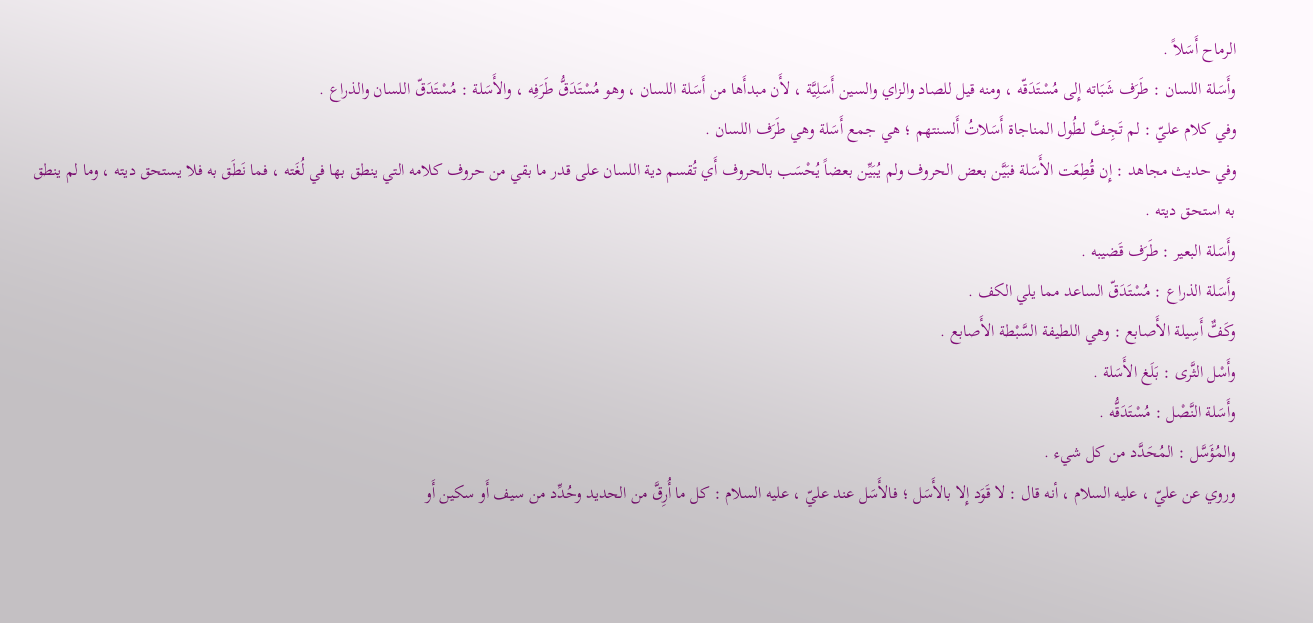الرماح أَسَلاً .
وأَسَلة اللسان : طَرَف شَبَاته إِلى مُسْتَدَقّه ، ومنه قيل للصاد والزاي والسين أَسَلِيَّة ، لأَن مبدأَها من أَسَلة اللسان ، وهو مُسْتَدَقُّ طَرَفِه ، والأَسَلة : مُسْتَدَقّ اللسان والذراع .
وفي كلام عليّ : لم تَجِفَّ لطُول المناجاة أَسَلاتُ أَلسنتهم ؛ هي جمع أَسَلة وهي طَرَف اللسان .
وفي حديث مجاهد : إِن قُطِعَت الأَسَلة فبَيَّن بعض الحروف ولم يُبَيِّن بعضاً يُحْسَب بالحروف أَي تُقسم دية اللسان على قدر ما بقي من حروف كلامه التي ينطق بها في لُغَته ، فما نَطَق به فلا يستحق ديته ، وما لم ينطق به استحق ديته .
وأَسَلة البعير : طَرَف قَضيبه .
وأَسَلة الذراع : مُسْتَدَقّ الساعد مما يلي الكف .
وكَفٌّ أَسِيلة الأَصابع : وهي اللطيفة السَّبْطة الأَصابع .
وأَسْل الثَّرى : بَلَغ الأَسَلة .
وأَسَلة النَّصْل : مُسْتَدَقُّه .
والمُؤَسَّل : المُحَدَّد من كل شيء .
وروي عن عليّ ، عليه السلام ، أنه قال : لا قَوَد إِلا بالأَسَل ؛ فالأَسَل عند عليّ ، عليه السلام : كل ما أُرِقَّ من الحديد وحُدِّد من سيف أَو سكين أَو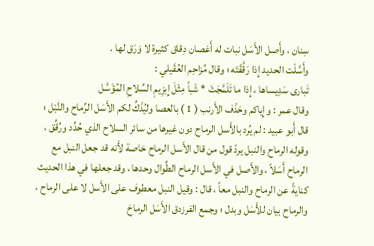سِنان ، وأَصل الأَسَل نبات له أَغصان دِقاق كثيرة لا وَرَق لها .
وأَسَّلْت الحديد إِذا رَقَّقْتَه ؛ وقال مُزاحِم العُقَيلي :
تَبارى سَدِيساها ، إِذا ما تَلَمَّجَتْ * شَباً مِثْلَ إِبزِيمِ السِّلاحِ المُؤَسَّل
وقال عمر : وإِياكم وحَذْف الأَرنب ( 1 ) بالعصا وليُذَكِّ لكم الأَسَل الرِّماح والنَّبْل ؛ قال أَبو عبيد : لم يُرد بالأَسل الرماح دون غيرها من سائر السلاح الذي حُدِّد ورُقِّق ، وقوله الرماح والنبل يردّ قول من قال الأَسل الرماح خاصة لأَنه قد جعل النبل مع الرماح أَسَلاً ، والأَصل في الأَسل الرماح الطِّوال وحدها ، وقد جعلها في هذا الحديث كنايةً عن الرماح والنبل معاً ، قال : وقيل النبل معطوف على الأَسل لا على الرماح ، والرماح بيان للأَسَل وبدل ؛ وجمع الفرزدق الأَسَل الرماحَ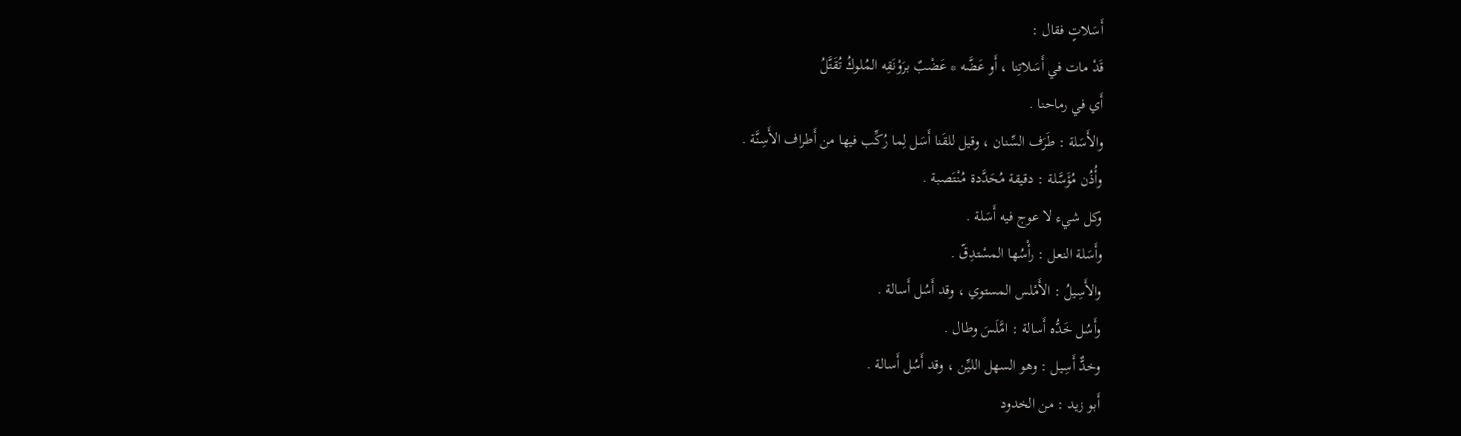أَسَلاتٍ فقال :
قَدْ مات في أَسَلاتِنا ، أَو عَضَّه * عَضْبٌ برَوْنَقِه المُلوكُ تُقَتَّلُ
أَي في رماحنا .
والأَسَلة : طَرَف السِّنان ، وقيل للقَنا أَسَل لِما رُكِّب فيها من أَطراف الأَسِنَّة .
وأُذُن مُؤَسَّلة : دقيقة مُحَدَّدة مُنْتَصبة .
وكل شيء لا عوج فيه أَسَلة .
وأَسَلة النعل : رأْسُها المسْتدِقّ .
والأَسِيلُ : الأَمْلس المستوي ، وقد أَسُل أَسالة .
وأَسُل خَدُّه أَسالة : امَّلَسَ وطال .
وخدٌّ أَسِيل : وهو السهل الليِّن ، وقد أَسُل أَسالة .
أَبو زيد : من الخدود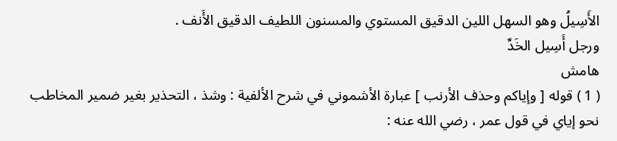الأَسِيلُ وهو السهل اللين الدقيق المستوي والمسنون اللطيف الدقيق الأَنف .
ورجل أَسِيل الخَدِّ
هامش
( 1 ) قوله [ وإياكم وحذف الأرنب ] عبارة الأشموني في شرح الألفية : وشذ ، التحذير بغير ضمير المخاطب نحو إياي في قول عمر ، رضي الله عنه :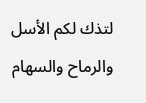لتذك لكم الأسل والرماح والسهام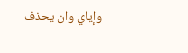وإياي وان يحذف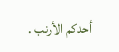أحدكم الأرنب .